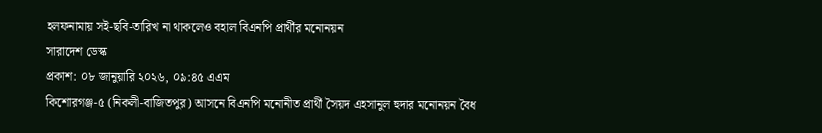হলফনামায় সই-ছবি-তারিখ না থাকলেও বহাল বিএনপি প্রার্থীর মনোনয়ন
সারাদেশ ডেস্ক
প্রকাশ: ০৮ জানুয়ারি ২০২৬, ০৯:৪৫ এএম
কিশোরগঞ্জ-৫ (নিকলী-বাজিতপুর) আসনে বিএনপি মনোনীত প্রার্থী সৈয়দ এহসানুল হুদার মনোনয়ন বৈধ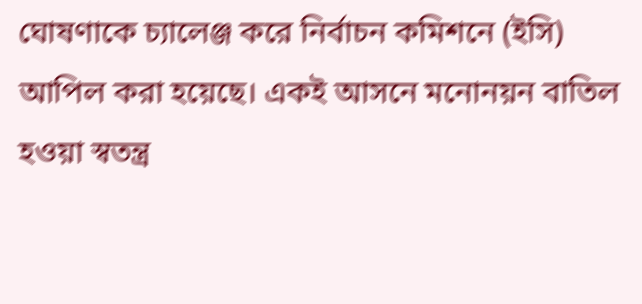ঘোষণাকে চ্যালেঞ্জ করে নির্বাচন কমিশনে (ইসি) আপিল করা হয়েছে। একই আসনে মনোনয়ন বাতিল হওয়া স্বতন্ত্র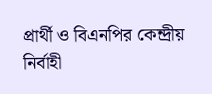প্রার্থী ও বিএনপির কেন্দ্রীয় নির্বাহী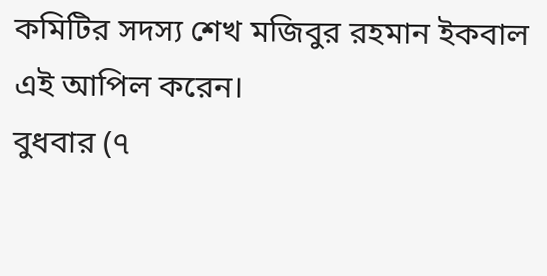কমিটির সদস্য শেখ মজিবুর রহমান ইকবাল এই আপিল করেন।
বুধবার (৭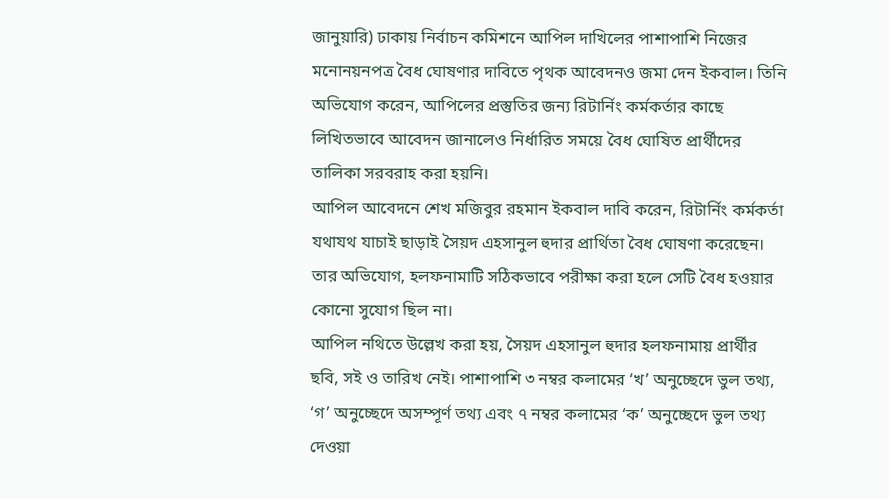জানুয়ারি) ঢাকায় নির্বাচন কমিশনে আপিল দাখিলের পাশাপাশি নিজের মনোনয়নপত্র বৈধ ঘোষণার দাবিতে পৃথক আবেদনও জমা দেন ইকবাল। তিনি অভিযোগ করেন, আপিলের প্রস্তুতির জন্য রিটার্নিং কর্মকর্তার কাছে লিখিতভাবে আবেদন জানালেও নির্ধারিত সময়ে বৈধ ঘোষিত প্রার্থীদের তালিকা সরবরাহ করা হয়নি।
আপিল আবেদনে শেখ মজিবুর রহমান ইকবাল দাবি করেন, রিটার্নিং কর্মকর্তা যথাযথ যাচাই ছাড়াই সৈয়দ এহসানুল হুদার প্রার্থিতা বৈধ ঘোষণা করেছেন। তার অভিযোগ, হলফনামাটি সঠিকভাবে পরীক্ষা করা হলে সেটি বৈধ হওয়ার কোনো সুযোগ ছিল না।
আপিল নথিতে উল্লেখ করা হয়, সৈয়দ এহসানুল হুদার হলফনামায় প্রার্থীর ছবি, সই ও তারিখ নেই। পাশাপাশি ৩ নম্বর কলামের ‘খ’ অনুচ্ছেদে ভুল তথ্য, ‘গ’ অনুচ্ছেদে অসম্পূর্ণ তথ্য এবং ৭ নম্বর কলামের ‘ক’ অনুচ্ছেদে ভুল তথ্য দেওয়া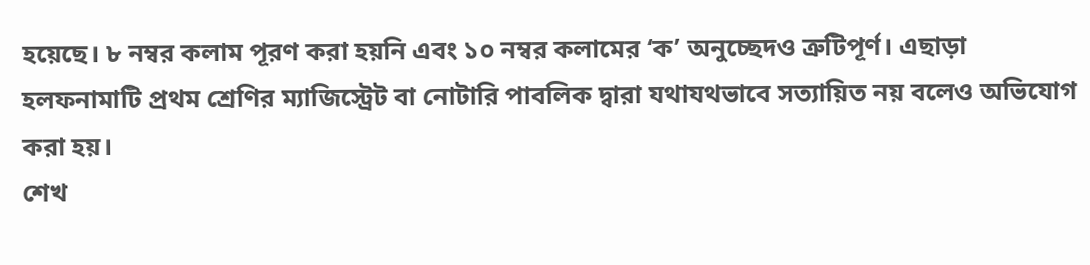হয়েছে। ৮ নম্বর কলাম পূরণ করা হয়নি এবং ১০ নম্বর কলামের ‘ক’ অনুচ্ছেদও ত্রুটিপূর্ণ। এছাড়া হলফনামাটি প্রথম শ্রেণির ম্যাজিস্ট্রেট বা নোটারি পাবলিক দ্বারা যথাযথভাবে সত্যায়িত নয় বলেও অভিযোগ করা হয়।
শেখ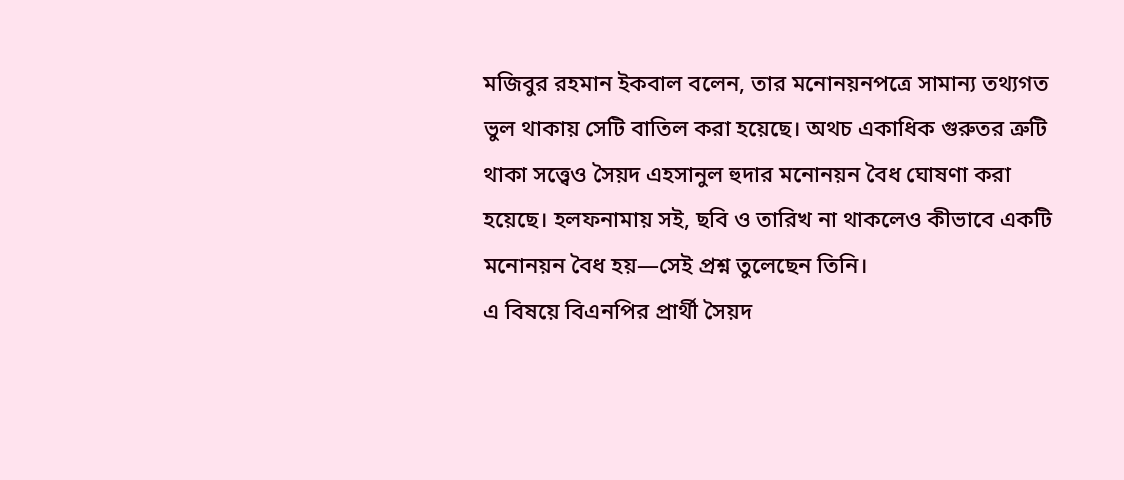মজিবুর রহমান ইকবাল বলেন, তার মনোনয়নপত্রে সামান্য তথ্যগত ভুল থাকায় সেটি বাতিল করা হয়েছে। অথচ একাধিক গুরুতর ত্রুটি থাকা সত্ত্বেও সৈয়দ এহসানুল হুদার মনোনয়ন বৈধ ঘোষণা করা হয়েছে। হলফনামায় সই, ছবি ও তারিখ না থাকলেও কীভাবে একটি মনোনয়ন বৈধ হয়—সেই প্রশ্ন তুলেছেন তিনি।
এ বিষয়ে বিএনপির প্রার্থী সৈয়দ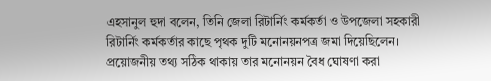এহসানুল হুদা বলেন, তিনি জেলা রিটার্নিং কর্মকর্তা ও উপজেলা সহকারী রিটার্নিং কর্মকর্তার কাছে পৃথক দুটি মনোনয়নপত্র জমা দিয়েছিলেন। প্রয়োজনীয় তথ্য সঠিক থাকায় তার মনোনয়ন বৈধ ঘোষণা করা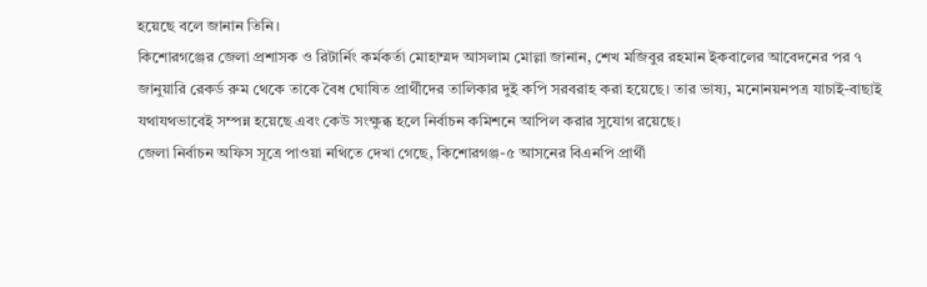হয়েছে বলে জানান তিনি।
কিশোরগঞ্জের জেলা প্রশাসক ও রিটার্নিং কর্মকর্তা মোহাম্মদ আসলাম মোল্লা জানান, শেখ মজিবুর রহমান ইকবালের আবেদনের পর ৭ জানুয়ারি রেকর্ড রুম থেকে তাকে বৈধ ঘোষিত প্রার্থীদের তালিকার দুই কপি সরবরাহ করা হয়েছে। তার ভাষ্য, মনোনয়নপত্র যাচাই-বাছাই যথাযথভাবেই সম্পন্ন হয়েছে এবং কেউ সংক্ষুব্ধ হলে নির্বাচন কমিশনে আপিল করার সুযোগ রয়েছে।
জেলা নির্বাচন অফিস সূত্রে পাওয়া নথিতে দেখা গেছে, কিশোরগঞ্জ-৫ আসনের বিএনপি প্রার্থী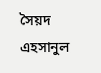সৈয়দ এহসানুল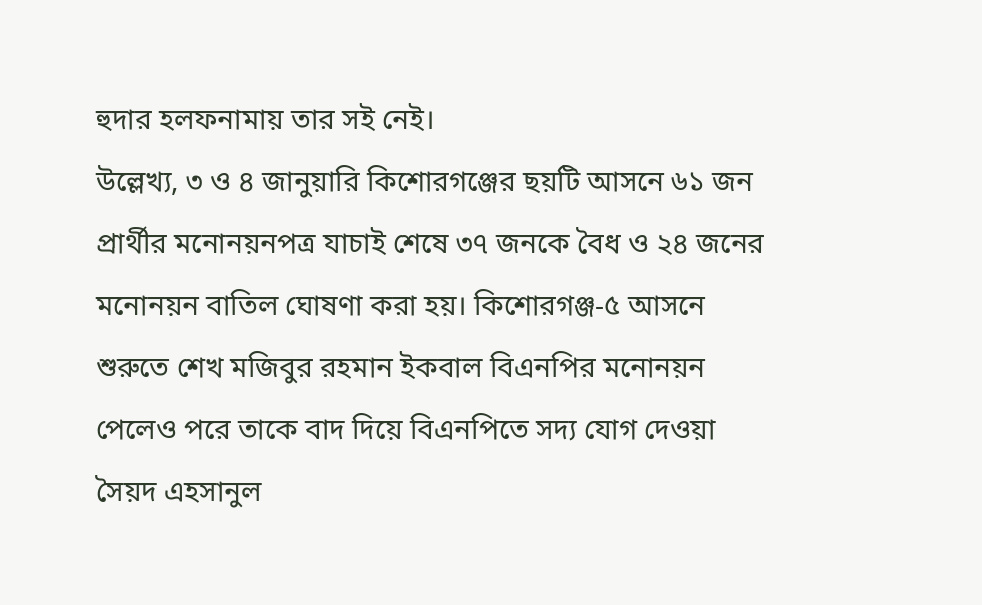হুদার হলফনামায় তার সই নেই।
উল্লেখ্য, ৩ ও ৪ জানুয়ারি কিশোরগঞ্জের ছয়টি আসনে ৬১ জন প্রার্থীর মনোনয়নপত্র যাচাই শেষে ৩৭ জনকে বৈধ ও ২৪ জনের মনোনয়ন বাতিল ঘোষণা করা হয়। কিশোরগঞ্জ-৫ আসনে শুরুতে শেখ মজিবুর রহমান ইকবাল বিএনপির মনোনয়ন পেলেও পরে তাকে বাদ দিয়ে বিএনপিতে সদ্য যোগ দেওয়া সৈয়দ এহসানুল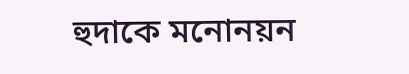হুদাকে মনোনয়ন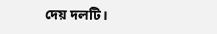দেয় দলটি।